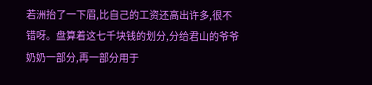若洲抬了一下眉,比自己的工资还高出许多,很不错呀。盘算着这七千块钱的划分,分给君山的爷爷奶奶一部分,再一部分用于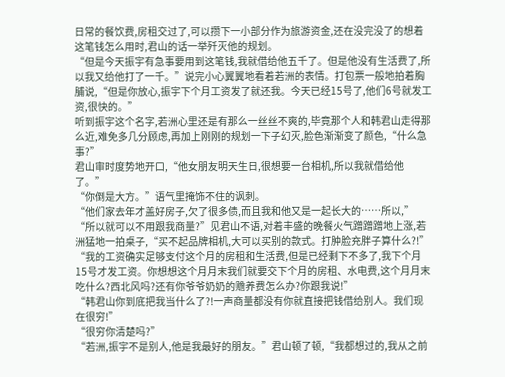日常的餐饮费,房租交过了,可以攒下一小部分作为旅游资金,还在没完没了的想着这笔钱怎么用时,君山的话一举歼灭他的规划。
“但是今天振宇有急事要用到这笔钱,我就借给他五千了。但是他没有生活费了,所以我又给他打了一千。”说完小心翼翼地看着若洲的表情。打包票一般地拍着胸脯说,“但是你放心,振宇下个月工资发了就还我。今天已经15号了,他们6号就发工资,很快的。”
听到振宇这个名字,若洲心里还是有那么一丝丝不爽的,毕竟那个人和韩君山走得那么近,难免多几分顾虑,再加上刚刚的规划一下子幻灭,脸色渐渐变了颜色,“什么急事?”
君山审时度势地开口,“他女朋友明天生日,很想要一台相机,所以我就借给他了。”
“你倒是大方。”语气里掩饰不住的讽刺。
“他们家去年才盖好房子,欠了很多债,而且我和他又是一起长大的……所以,”
“所以就可以不用跟我商量?”见君山不语,对着丰盛的晚餐火气蹭蹭蹭地上涨,若洲猛地一拍桌子,“买不起品牌相机,大可以买别的款式。打肿脸充胖子算什么?!”
“我的工资确实足够支付这个月的房租和生活费,但是已经剩下不多了,我下个月15号才发工资。你想想这个月月末我们就要交下个月的房租、水电费,这个月月末吃什么?西北风吗?还有你爷爷奶奶的赡养费怎么办?你跟我说!”
“韩君山你到底把我当什么了?!一声商量都没有你就直接把钱借给别人。我们现在很穷!”
“很穷你清楚吗?”
“若洲,振宇不是别人,他是我最好的朋友。”君山顿了顿,“我都想过的,我从之前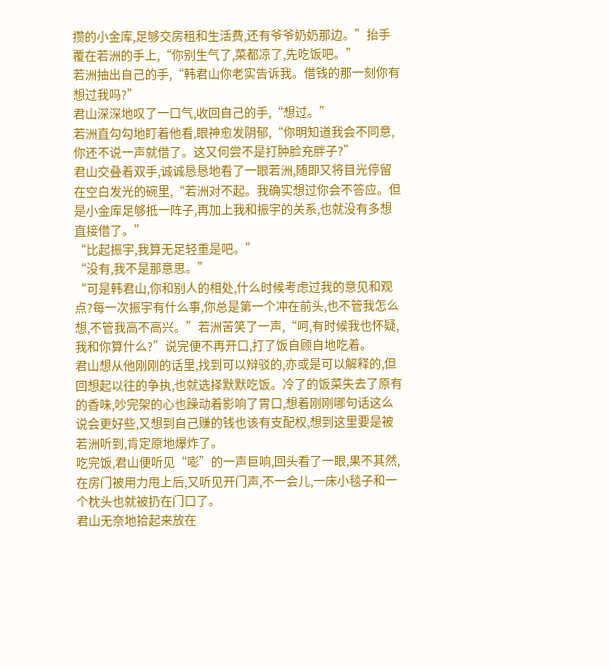攒的小金库,足够交房租和生活费,还有爷爷奶奶那边。”抬手覆在若洲的手上,“你别生气了,菜都凉了,先吃饭吧。”
若洲抽出自己的手,“韩君山你老实告诉我。借钱的那一刻你有想过我吗?”
君山深深地叹了一口气,收回自己的手,“想过。”
若洲直勾勾地盯着他看,眼神愈发阴郁,“你明知道我会不同意,你还不说一声就借了。这又何尝不是打肿脸充胖子?”
君山交叠着双手,诚诚恳恳地看了一眼若洲,随即又将目光停留在空白发光的碗里,“若洲对不起。我确实想过你会不答应。但是小金库足够抵一阵子,再加上我和振宇的关系,也就没有多想直接借了。”
“比起振宇,我算无足轻重是吧。”
“没有,我不是那意思。”
“可是韩君山,你和别人的相处,什么时候考虑过我的意见和观点?每一次振宇有什么事,你总是第一个冲在前头,也不管我怎么想,不管我高不高兴。”若洲苦笑了一声,“呵,有时候我也怀疑,我和你算什么?”说完便不再开口,打了饭自顾自地吃着。
君山想从他刚刚的话里,找到可以辩驳的,亦或是可以解释的,但回想起以往的争执,也就选择默默吃饭。冷了的饭菜失去了原有的香味,吵完架的心也躁动着影响了胃口,想着刚刚哪句话这么说会更好些,又想到自己赚的钱也该有支配权,想到这里要是被若洲听到,肯定原地爆炸了。
吃完饭,君山便听见“嘭”的一声巨响,回头看了一眼,果不其然,在房门被用力甩上后,又听见开门声,不一会儿,一床小毯子和一个枕头也就被扔在门口了。
君山无奈地拾起来放在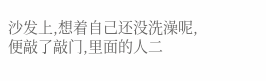沙发上,想着自己还没洗澡呢,便敲了敲门,里面的人二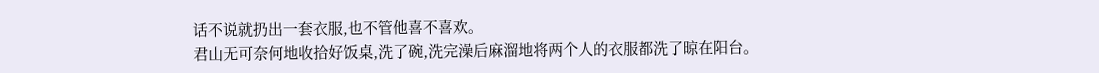话不说就扔出一套衣服,也不管他喜不喜欢。
君山无可奈何地收拾好饭桌,洗了碗,洗完澡后麻溜地将两个人的衣服都洗了晾在阳台。